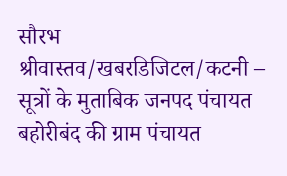सौरभ श्रीवास्तव/खबरडिजिटल/कटनी – सूत्रों के मुताबिक जनपद पंचायत बहोरीबंद की ग्राम पंचायत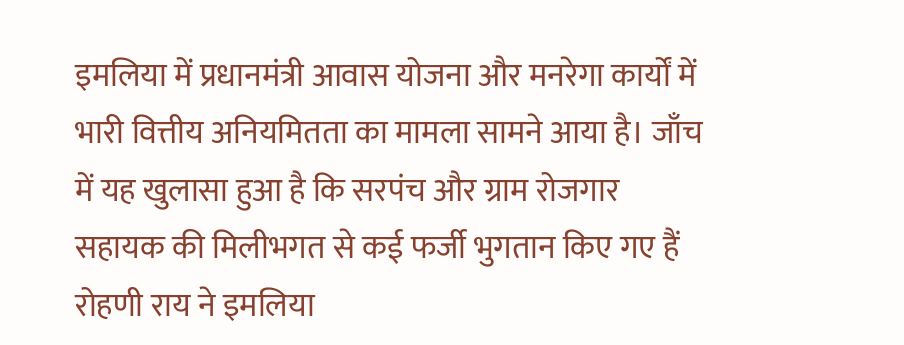इमलिया में प्रधानमंत्री आवास योजना और मनरेगा कार्यों में भारी वित्तीय अनियमितता का मामला सामने आया है। जाँच में यह खुलासा हुआ है कि सरपंच और ग्राम रोजगार सहायक की मिलीभगत से कई फर्जी भुगतान किए गए हैं रोहणी राय ने इमलिया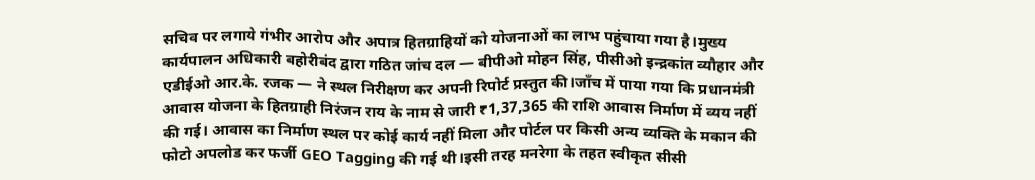सचिव पर लगाये गंभीर आरोप और अपात्र हितग्राहियों को योजनाओं का लाभ पहुंचाया गया है।मुख्य कार्यपालन अधिकारी बहोरीबंद द्वारा गठित जांच दल — बीपीओ मोहन सिंह, पीसीओ इन्द्रकांत व्यौहार और एडीईओ आर.के. रजक — ने स्थल निरीक्षण कर अपनी रिपोर्ट प्रस्तुत की।जाँच में पाया गया कि प्रधानमंत्री आवास योजना के हितग्राही निरंजन राय के नाम से जारी ₹1,37,365 की राशि आवास निर्माण में व्यय नहीं की गई। आवास का निर्माण स्थल पर कोई कार्य नहीं मिला और पोर्टल पर किसी अन्य व्यक्ति के मकान की फोटो अपलोड कर फर्जी GEO Tagging की गई थी।इसी तरह मनरेगा के तहत स्वीकृत सीसी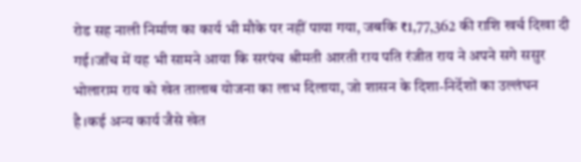रोड सह नाली निर्माण का कार्य भी मौके पर नहीं पाया गया, जबकि ₹1,77,362 की राशि खर्च दिखा दी गई।जाँच में यह भी सामने आया कि सरपंच श्रीमती आरती राय पति रंजीत राय ने अपने सगे ससुर भोलाराम राय को खेत तालाब योजना का लाभ दिलाया, जो शासन के दिशा-निर्देशों का उल्लंघन है।कई अन्य कार्य जैसे खेत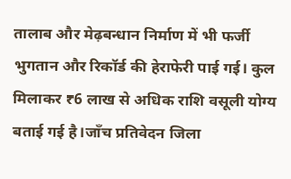तालाब और मेढ़बन्धान निर्माण में भी फर्जी भुगतान और रिकॉर्ड की हेराफेरी पाई गई। कुल मिलाकर ₹6 लाख से अधिक राशि वसूली योग्य बताई गई है।जाँच प्रतिवेदन जिला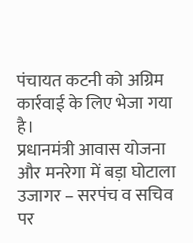पंचायत कटनी को अग्रिम कार्रवाई के लिए भेजा गया है।
प्रधानमंत्री आवास योजना और मनरेगा में बड़ा घोटाला उजागर – सरपंच व सचिव पर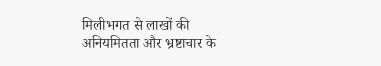मिलीभगत से लाखों की अनियमितता और भ्रष्टाचार के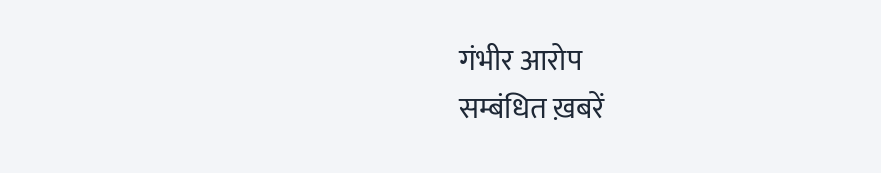गंभीर आरोप
सम्बंधित ख़बरें